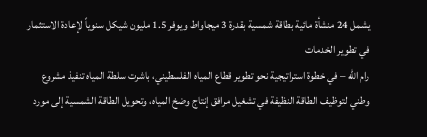يشمل 24 منشأة مائية بطاقة شمسية بقدرة 3 ميجاواط ويوفر 1.5 مليون شيكل سنوياً لإعادة الاستثمار في تطوير الخدمات
رام الله – في خطوة استراتيجية نحو تطوير قطاع المياه الفلسطيني، باشرت سلطة المياه تنفيذ مشروع وطني لتوظيف الطاقة النظيفة في تشغيل مرافق إنتاج وضخ المياه، وتحويل الطاقة الشمسية إلى مورد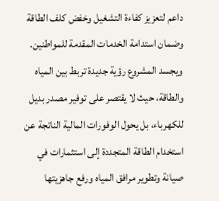داعم لتعزيز كفاءة التشغيل وخفض كلف الطاقة وضمان استدامة الخدمات المقدمة للمواطنين.
ويجسد المشروع رؤية جديدة تربط بين المياه والطاقة، حيث لا يقتصر على توفير مصدر بديل للكهرباء، بل يحول الوفورات المالية الناتجة عن استخدام الطاقة المتجددة إلى استثمارات في صيانة وتطوير مرافق المياه ورفع جاهزيتها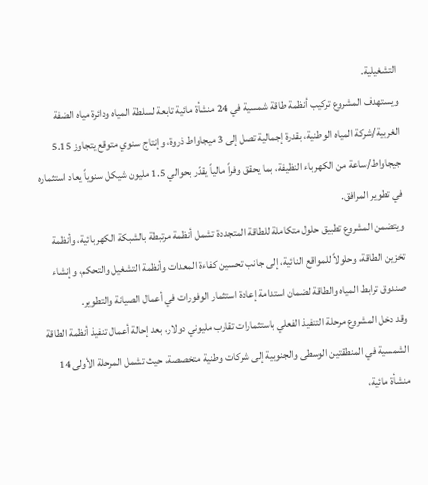التشغيلية.
ويستهدف المشروع تركيب أنظمة طاقة شمسية في 24 منشأة مائية تابعة لسلطة المياه ودائرة مياه الضفة الغربية/شركة المياه الوطنية، بقدرة إجمالية تصل إلى 3 ميجاواط ذروة، وإنتاج سنوي متوقع يتجاوز 5.15 جيجاواط/ساعة من الكهرباء النظيفة، بما يحقق وفراً مالياً يقدّر بحوالي 1.5 مليون شيكل سنوياً يعاد استثماره في تطوير المرافق.
ويتضمن المشروع تطبيق حلول متكاملة للطاقة المتجددة تشمل أنظمة مرتبطة بالشبكة الكهربائية، وأنظمة تخزين الطاقة، وحلولاً للمواقع النائية، إلى جانب تحسين كفاءة المعدات وأنظمة التشغيل والتحكم، وإنشاء صندوق ترابط المياه والطاقة لضمان استدامة إعادة استثمار الوفورات في أعمال الصيانة والتطوير.
وقد دخل المشروع مرحلة التنفيذ الفعلي باستثمارات تقارب مليوني دولار، بعد إحالة أعمال تنفيذ أنظمة الطاقة الشمسية في المنطقتين الوسطى والجنوبية إلى شركات وطنية متخصصة، حيث تشمل المرحلة الأولى 14 منشأة مائية،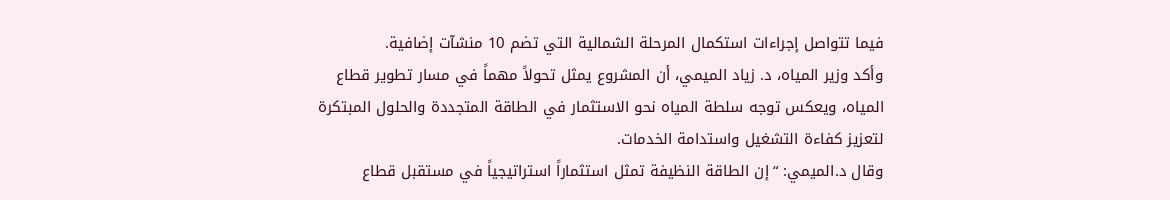فيما تتواصل إجراءات استكمال المرحلة الشمالية التي تضم 10 منشآت إضافية.
وأكد وزير المياه، د. زياد الميمي، أن المشروع يمثل تحولاً مهماً في مسار تطوير قطاع المياه، ويعكس توجه سلطة المياه نحو الاستثمار في الطاقة المتجددة والحلول المبتكرة لتعزيز كفاءة التشغيل واستدامة الخدمات.
وقال د.الميمي: “إن الطاقة النظيفة تمثل استثماراً استراتيجياً في مستقبل قطاع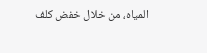المياه، من خلال خفض كلف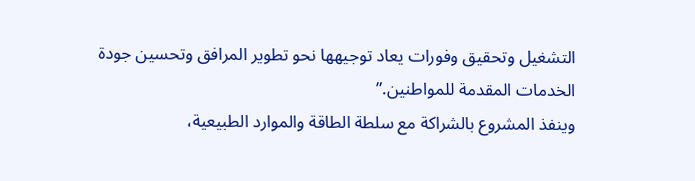التشغيل وتحقيق وفورات يعاد توجيهها نحو تطوير المرافق وتحسين جودة الخدمات المقدمة للمواطنين.”
وينفذ المشروع بالشراكة مع سلطة الطاقة والموارد الطبيعية،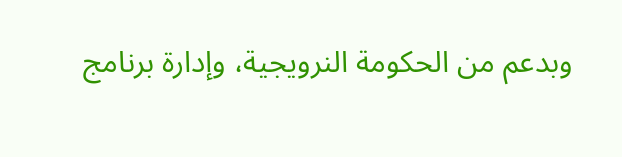وبدعم من الحكومة النرويجية، وإدارة برنامج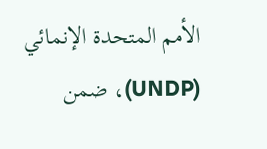الأمم المتحدة الإنمائي (UNDP)، ضمن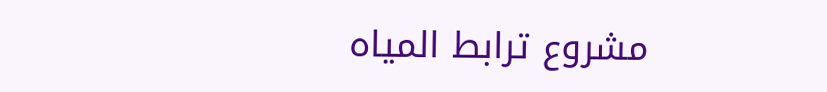مشروع ترابط المياه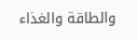والطاقة والغذاء